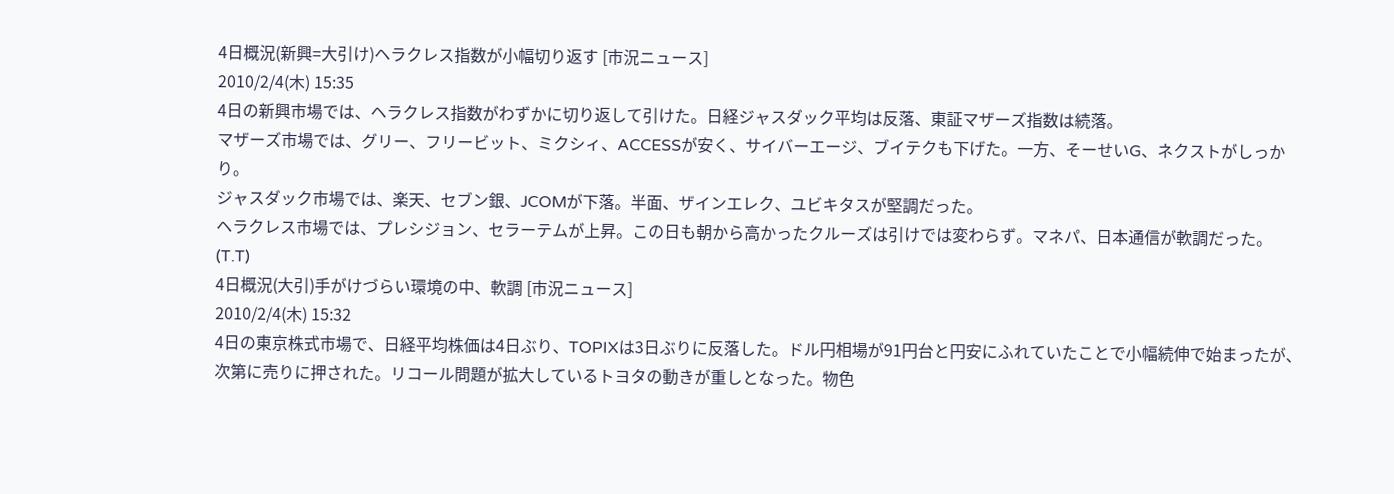4日概況(新興=大引け)ヘラクレス指数が小幅切り返す [市況ニュース]
2010/2/4(木) 15:35
4日の新興市場では、ヘラクレス指数がわずかに切り返して引けた。日経ジャスダック平均は反落、東証マザーズ指数は続落。
マザーズ市場では、グリー、フリービット、ミクシィ、ACCESSが安く、サイバーエージ、ブイテクも下げた。一方、そーせいG、ネクストがしっかり。
ジャスダック市場では、楽天、セブン銀、JCOMが下落。半面、ザインエレク、ユビキタスが堅調だった。
ヘラクレス市場では、プレシジョン、セラーテムが上昇。この日も朝から高かったクルーズは引けでは変わらず。マネパ、日本通信が軟調だった。(T.T)
4日概況(大引)手がけづらい環境の中、軟調 [市況ニュース]
2010/2/4(木) 15:32
4日の東京株式市場で、日経平均株価は4日ぶり、TOPIXは3日ぶりに反落した。ドル円相場が91円台と円安にふれていたことで小幅続伸で始まったが、次第に売りに押された。リコール問題が拡大しているトヨタの動きが重しとなった。物色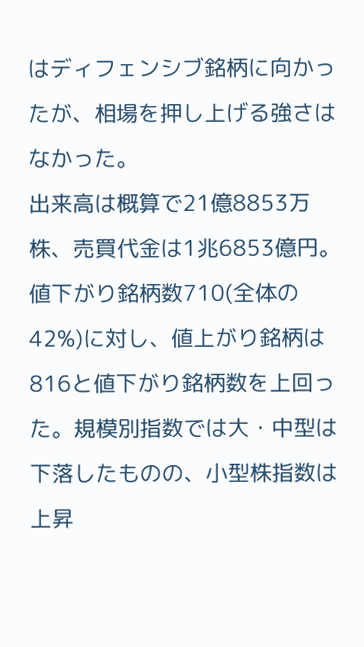はディフェンシブ銘柄に向かったが、相場を押し上げる強さはなかった。
出来高は概算で21億8853万株、売買代金は1兆6853億円。値下がり銘柄数710(全体の42%)に対し、値上がり銘柄は816と値下がり銘柄数を上回った。規模別指数では大・中型は下落したものの、小型株指数は上昇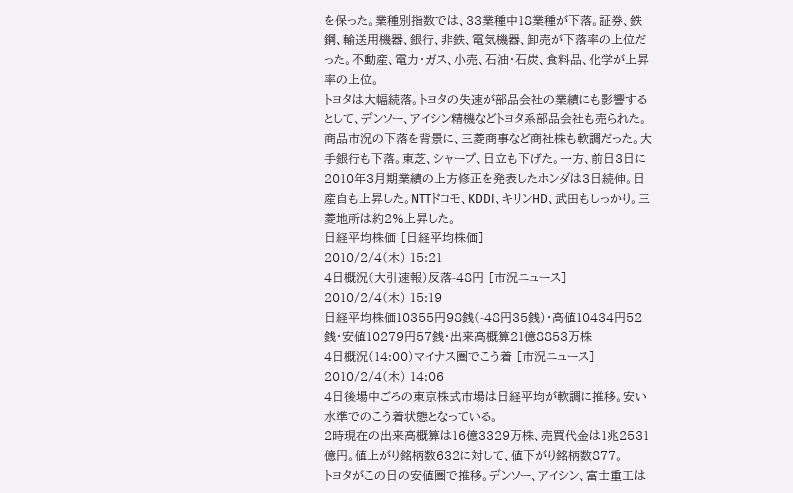を保った。業種別指数では、33業種中18業種が下落。証券、鉄鋼、輸送用機器、銀行、非鉄、電気機器、卸売が下落率の上位だった。不動産、電力・ガス、小売、石油・石炭、食料品、化学が上昇率の上位。
トヨタは大幅続落。トヨタの失速が部品会社の業績にも影響するとして、デンソー、アイシン精機などトヨタ系部品会社も売られた。商品市況の下落を背景に、三菱商事など商社株も軟調だった。大手銀行も下落。東芝、シャープ、日立も下げた。一方、前日3日に2010年3月期業績の上方修正を発表したホンダは3日続伸。日産自も上昇した。NTTドコモ、KDDI、キリンHD、武田もしっかり。三菱地所は約2%上昇した。
日経平均株価 [日経平均株価]
2010/2/4(木) 15:21
4日概況(大引速報)反落-48円 [市況ニュース]
2010/2/4(木) 15:19
日経平均株価10355円98銭(-48円35銭)・高値10434円52銭・安値10279円57銭・出来高概算21億8853万株
4日概況(14:00)マイナス圏でこう着 [市況ニュース]
2010/2/4(木) 14:06
4日後場中ごろの東京株式市場は日経平均が軟調に推移。安い水準でのこう着状態となっている。
2時現在の出来高概算は16億3329万株、売買代金は1兆2531億円。値上がり銘柄数632に対して、値下がり銘柄数877。
トヨタがこの日の安値圏で推移。デンソー、アイシン、富士重工は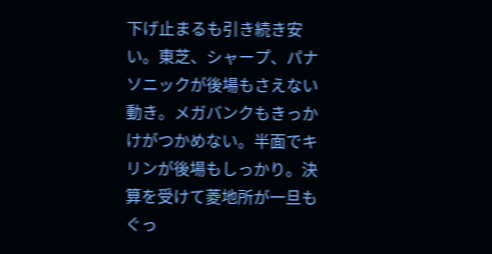下げ止まるも引き続き安い。東芝、シャープ、パナソニックが後場もさえない動き。メガバンクもきっかけがつかめない。半面でキリンが後場もしっかり。決算を受けて菱地所が一旦もぐっ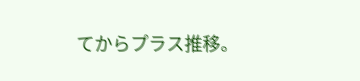てからプラス推移。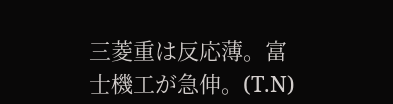三菱重は反応薄。富士機工が急伸。(T.N)